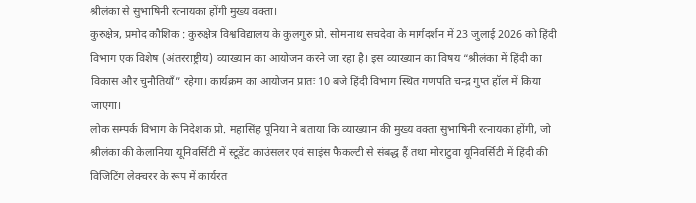श्रीलंका से सुभाषिनी रत्नायका होंगी मुख्य वक्ता।
कुरुक्षेत्र, प्रमोद कौशिक : कुरुक्षेत्र विश्वविद्यालय के कुलगुरु प्रो. सोमनाथ सचदेवा के मार्गदर्शन में 23 जुलाई 2026 को हिंदी विभाग एक विशेष (अंतरराष्ट्रीय) व्याख्यान का आयोजन करने जा रहा है। इस व्याख्यान का विषय “श्रीलंका में हिंदी का विकास और चुनौतियाँ” रहेगा। कार्यक्रम का आयोजन प्रातः 10 बजे हिंदी विभाग स्थित गणपति चन्द्र गुप्त हॉल में किया जाएगा।
लोक सम्पर्क विभाग के निदेशक प्रो. महासिंह पूनिया ने बताया कि व्याख्यान की मुख्य वक्ता सुभाषिनी रत्नायका होंगी, जो श्रीलंका की केलानिया यूनिवर्सिटी में स्टूडेंट काउंसलर एवं साइंस फैकल्टी से संबद्ध हैं तथा मोराटुवा यूनिवर्सिटी में हिंदी की विजिटिंग लेक्चरर के रूप में कार्यरत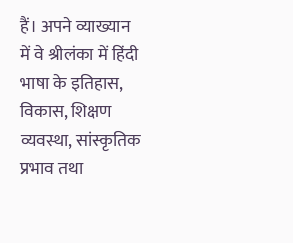हैं। अपने व्याख्यान में वे श्रीलंका में हिंदी भाषा के इतिहास, विकास, शिक्षण व्यवस्था, सांस्कृतिक प्रभाव तथा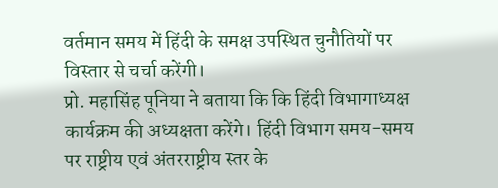वर्तमान समय में हिंदी के समक्ष उपस्थित चुनौतियों पर विस्तार से चर्चा करेंगी।
प्रो. महासिंह पूनिया ने बताया कि कि हिंदी विभागाध्यक्ष कार्यक्रम की अध्यक्षता करेंगे। हिंदी विभाग समय-समय पर राष्ट्रीय एवं अंतरराष्ट्रीय स्तर के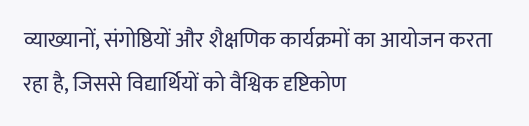व्याख्यानों, संगोष्ठियों और शैक्षणिक कार्यक्रमों का आयोजन करता रहा है, जिससे विद्यार्थियों को वैश्विक दृष्टिकोण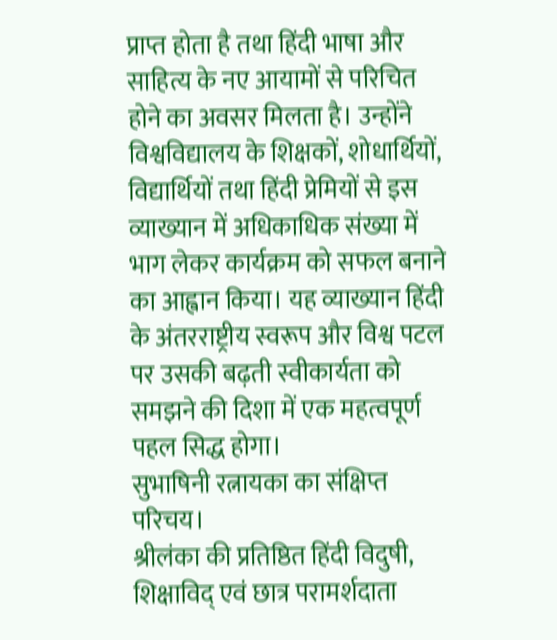प्राप्त होता है तथा हिंदी भाषा और साहित्य के नए आयामों से परिचित होने का अवसर मिलता है। उन्होंने विश्वविद्यालय के शिक्षकों, शोधार्थियों, विद्यार्थियों तथा हिंदी प्रेमियों से इस व्याख्यान में अधिकाधिक संख्या में भाग लेकर कार्यक्रम को सफल बनाने का आह्वान किया। यह व्याख्यान हिंदी के अंतरराष्ट्रीय स्वरूप और विश्व पटल पर उसकी बढ़ती स्वीकार्यता को समझने की दिशा में एक महत्वपूर्ण पहल सिद्ध होगा।
सुभाषिनी रत्नायका का संक्षिप्त परिचय।
श्रीलंका की प्रतिष्ठित हिंदी विदुषी, शिक्षाविद् एवं छात्र परामर्शदाता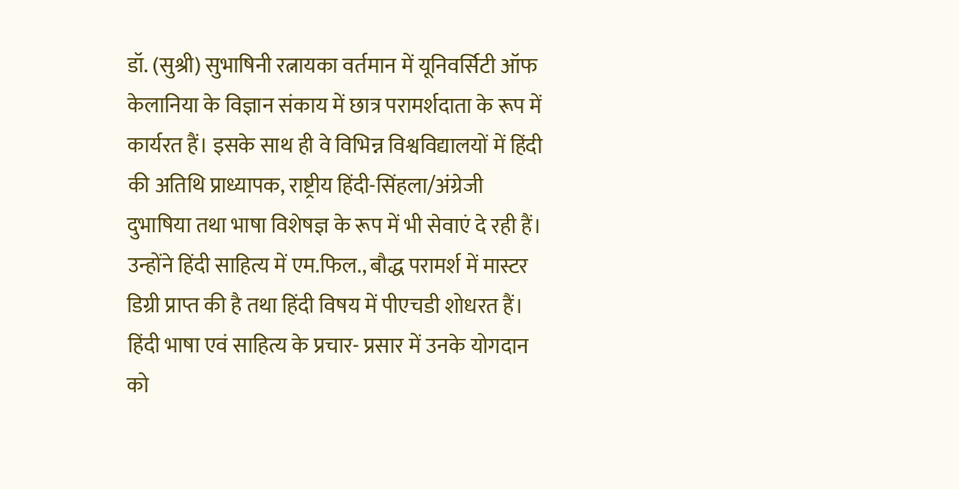डॉ. (सुश्री) सुभाषिनी रत्नायका वर्तमान में यूनिवर्सिटी ऑफ केलानिया के विज्ञान संकाय में छात्र परामर्शदाता के रूप में कार्यरत हैं। इसके साथ ही वे विभिन्न विश्वविद्यालयों में हिंदी की अतिथि प्राध्यापक, राष्ट्रीय हिंदी-सिंहला/अंग्रेजी दुभाषिया तथा भाषा विशेषज्ञ के रूप में भी सेवाएं दे रही हैं। उन्होंने हिंदी साहित्य में एम.फिल., बौद्ध परामर्श में मास्टर डिग्री प्राप्त की है तथा हिंदी विषय में पीएचडी शोधरत हैं। हिंदी भाषा एवं साहित्य के प्रचार- प्रसार में उनके योगदान को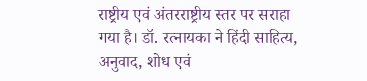राष्ट्रीय एवं अंतरराष्ट्रीय स्तर पर सराहा गया है। डॉ. रत्नायका ने हिंदी साहित्य, अनुवाद, शोध एवं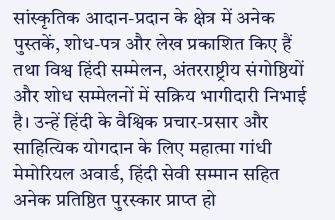सांस्कृतिक आदान-प्रदान के क्षेत्र में अनेक पुस्तकें, शोध-पत्र और लेख प्रकाशित किए हैं तथा विश्व हिंदी सम्मेलन, अंतरराष्ट्रीय संगोष्ठियों और शोध सम्मेलनों में सक्रिय भागीदारी निभाई है। उन्हें हिंदी के वैश्विक प्रचार-प्रसार और साहित्यिक योगदान के लिए महात्मा गांधी मेमोरियल अवार्ड, हिंदी सेवी सम्मान सहित अनेक प्रतिष्ठित पुरस्कार प्राप्त हो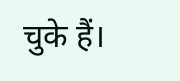चुके हैं।